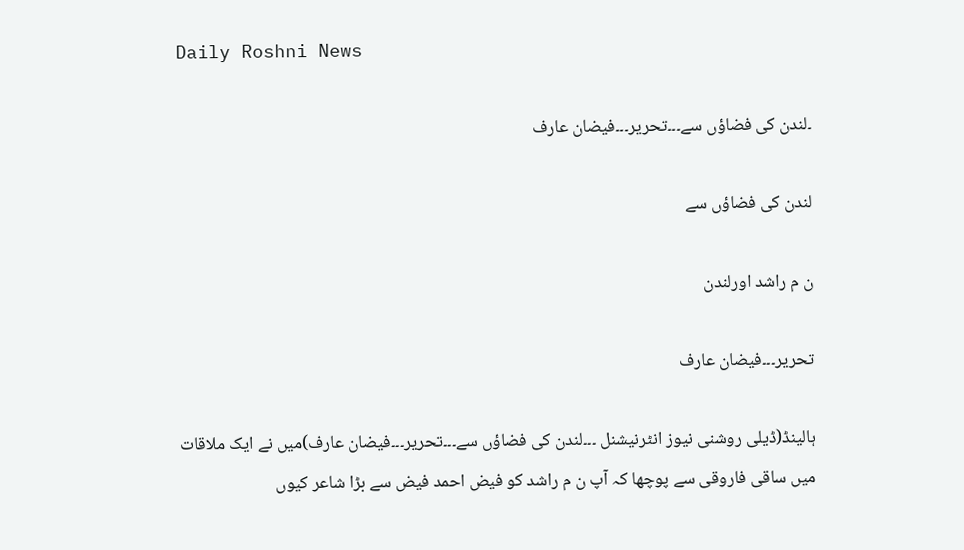Daily Roshni News

۔لندن کی فضاؤں سے۔۔۔تحریر۔۔۔فیضان عارف

لندن کی فضاؤں سے

ن م راشد اورلندن

تحریر۔۔۔فیضان عارف

ہالینڈ(ڈیلی روشنی نیوز انٹرنیشنل ۔۔۔لندن کی فضاؤں سے۔۔۔تحریر۔۔۔فیضان عارف)میں نے ایک ملاقات میں ساقی فاروقی سے پوچھا کہ آپ ن م راشد کو فیض احمد فیض سے بڑا شاعر کیوں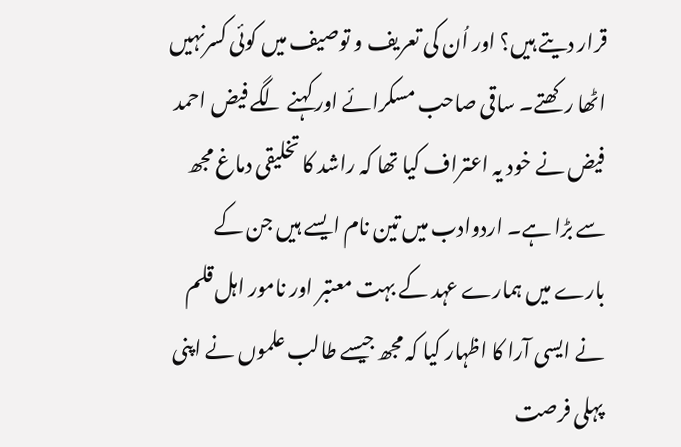قرار دیتے ہیں؟ اور اُن کی تعریف و توصیف میں کوئی کسرنہیں اٹھا رکھتے۔ ساقی صاحب مسکرائے اور کہنے لگے فیض احمد فیض نے خود یہ اعتراف کیا تھا کہ راشد کا تخلیقی دماغ مجھ سے بڑا ہے۔ اردوادب میں تین نام ایسے ہیں جن کے بارے میں ہمارے عہد کے بہت معتبر اور نامور اہل قلم نے ایسی آرا کا اظہار کیا کہ مجھ جیسے طالب علموں نے اپنی پہلی فرصت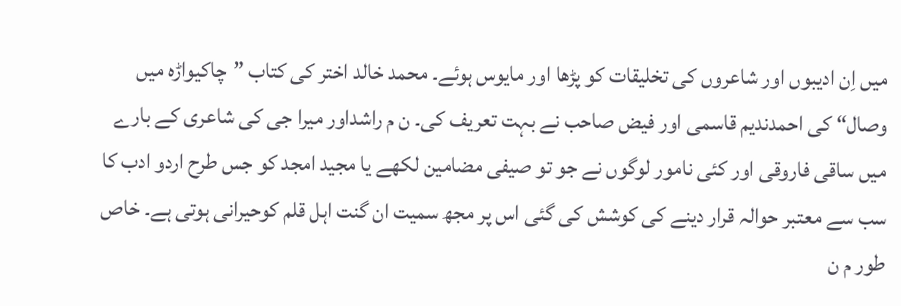میں اِن ادیبوں اور شاعروں کی تخلیقات کو پڑھا اور مایوس ہوئے۔ محمد خالد اختر کی کتاب ”چاکیواڑہ میں وصال“ کی احمدندیم قاسمی اور فیض صاحب نے بہت تعریف کی۔ ن م راشداور میرا جی کی شاعری کے بارے میں ساقی فاروقی اور کئی نامور لوگوں نے جو تو صیفی مضامین لکھے یا مجید امجد کو جس طرح اردو ادب کا سب سے معتبر حوالہ قرار دینے کی کوشش کی گئی اس پر مجھ سمیت ان گنت اہل قلم کوحیرانی ہوتی ہے۔ خاص طور م ن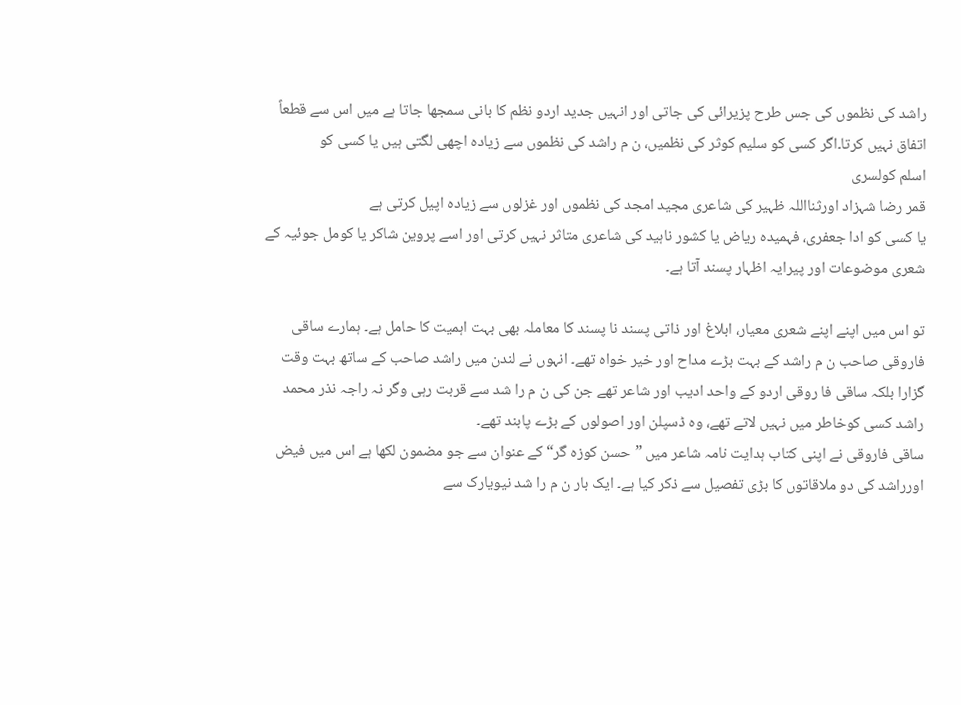راشد کی نظموں کی جس طرح پزیرائی کی جاتی اور انہیں جدید اردو نظم کا بانی سمجھا جاتا ہے میں اس سے قطعاً اتفاق نہیں کرتا۔اگر کسی کو سلیم کوثر کی نظمیں، ن م راشد کی نظموں سے زیادہ اچھی لگتی ہیں یا کسی کو
اسلم کولسری
قمر رضا شہزاد اورثنااللہ ظہیر کی شاعری مجید امجد کی نظموں اور غزلوں سے زیادہ اپیل کرتی ہے
یا کسی کو ادا جعفری، فہمیدہ ریاض یا کشور ناہید کی شاعری متاثر نہیں کرتی اور اسے پروین شاکر یا کومل جوئیہ کے شعری موضوعات اور پیرایہ اظہار پسند آتا ہے۔

تو اس میں اپنے اپنے شعری معیار، ابلاغ اور ذاتی پسند نا پسند کا معاملہ بھی بہت اہمیت کا حامل ہے۔ ہمارے ساقی فاروقی صاحب ن م راشد کے بہت بڑے مداح اور خیر خواہ تھے۔ انہوں نے لندن میں راشد صاحب کے ساتھ بہت وقت گزارا بلکہ ساقی فا روقی اردو کے واحد ادیب اور شاعر تھے جن کی ن م را شد سے قربت رہی وگر نہ راجہ نذر محمد راشد کسی کوخاطر میں نہیں لاتے تھے، وہ ڈسپلن اور اصولوں کے بڑے پابند تھے۔
ساقی فاروقی نے اپنی کتاب ہدایت نامہ شاعر میں ”حسن کوزہ گر“ کے عنوان سے جو مضمون لکھا ہے اس میں فیض اورراشد کی دو ملاقاتوں کا بڑی تفصیل سے ذکر کیا ہے۔ ایک بار ن م را شد نیویارک سے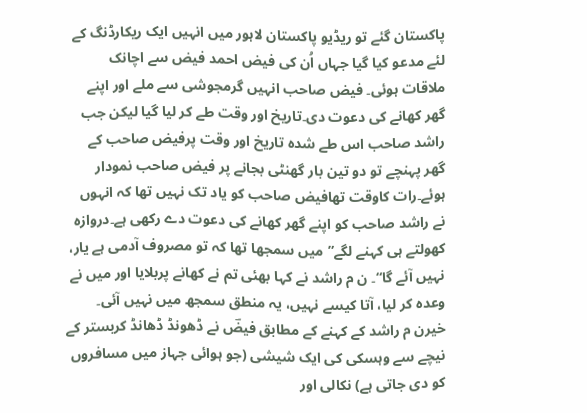پاکستان گئے تو ریڈیو پاکستان لاہور میں انہیں ایک ریکارڈنگ کے لئے مدعو کیا گیا جہاں اُن کی فیض احمد فیض سے اچانک ملاقات ہوئی۔ فیض صاحب انہیں گرمجوشی سے ملے اور اپنے گھر کھانے کی دعوت دی۔تاریخ اور وقت طے کر لیا گیا لیکن جب راشد صاحب اس طے شدہ تاریخ اور وقت پرفیض صاحب کے گھر پہنچے تو دو تین بار گھنٹی بجانے پر فیض صاحب نمودار ہوئے۔رات کاوقت تھافیض صاحب کو یاد تک نہیں تھا کہ انہوں نے راشد صاحب کو اپنے گھر کھانے کی دعوت دے رکھی ہے۔دروازہ کھولتے ہی کہنے لگے”میں سمجھا تھا کہ تو مصروف آدمی ہے یار، نہیں آئے گا“۔ ن م راشد نے کہا بھئی تم نے کھانے پربلایا اور میں نے وعدہ کر لیا، آتا کیسے نہیں، یہ منطق سمجھ میں نہیں آئی۔ خیرن م راشد کے کہنے کے مطابق فیضؔ نے ڈھونڈ ڈھانڈ کربستر کے نیچے سے وہسکی کی ایک شیشی (جو ہوائی جہاز میں مسافروں کو دی جاتی ہے) نکالی اور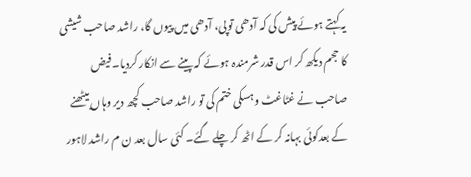یہ کہتے ہوئے پیش کی کہ آدھی توپی، آدھی میں پیوں گا، راشد صاحب شیشی کا حجم دیکھ کر اس قدر شرمندہ ہوئے کہ پینے سے انکار کردیا۔فیض صاحب نے غٹاغٹ وہسکی ختم کی تو راشد صاحب کچھ دیر وہاں بیٹھنے کے بعدکوئی بہانہ کر کے اٹھ کر چلے گئے۔ کئی سال بعد ن م راشد لاہور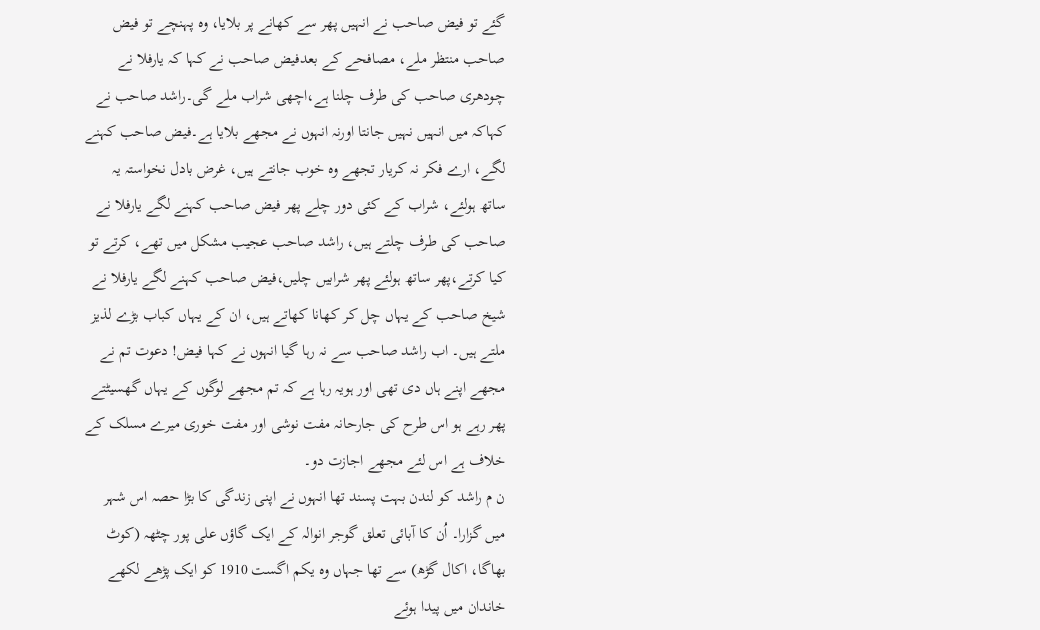گئے تو فیض صاحب نے انہیں پھر سے کھانے پر بلایا، وہ پہنچے تو فیض صاحب منتظر ملے، مصافحے کے بعدفیض صاحب نے کہا کہ یارفلا نے چودھری صاحب کی طرف چلنا ہے،اچھی شراب ملے گی۔راشد صاحب نے کہاکہ میں انہیں نہیں جانتا اورنہ انہوں نے مجھے بلایا ہے۔فیض صاحب کہنے لگے، ارے فکر نہ کریار تجھے وہ خوب جانتے ہیں، غرض بادل نخواستہ یہ ساتھ ہولئے، شراب کے کئی دور چلے پھر فیض صاحب کہنے لگے یارفلا نے صاحب کی طرف چلتے ہیں، راشد صاحب عجیب مشکل میں تھے، کرتے تو کیا کرتے،پھر ساتھ ہولئے پھر شرابیں چلیں،فیض صاحب کہنے لگے یارفلا نے شیخ صاحب کے یہاں چل کر کھانا کھاتے ہیں، ان کے یہاں کباب بڑے لذیز ملتے ہیں۔ اب راشد صاحب سے نہ رہا گیا انہوں نے کہا فیض! دعوت تم نے مجھے اپنے ہاں دی تھی اور ہویہ رہا ہے کہ تم مجھے لوگوں کے یہاں گھسیٹتے پھر رہے ہو اس طرح کی جارحانہ مفت نوشی اور مفت خوری میرے مسلک کے خلاف ہے اس لئے مجھے اجازت دو۔
ن م راشد کو لندن بہت پسند تھا انہوں نے اپنی زندگی کا بڑا حصہ اس شہر میں گزارا۔ اُن کا آبائی تعلق گوجر انوالہ کے ایک گاؤں علی پور چٹھہ (کوٹ بھاگا، اکال گڑھ) سے تھا جہاں وہ یکم اگست 1910 کو ایک پڑھے لکھے خاندان میں پیدا ہوئے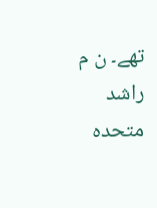تھے۔ ن م راشد متحدہ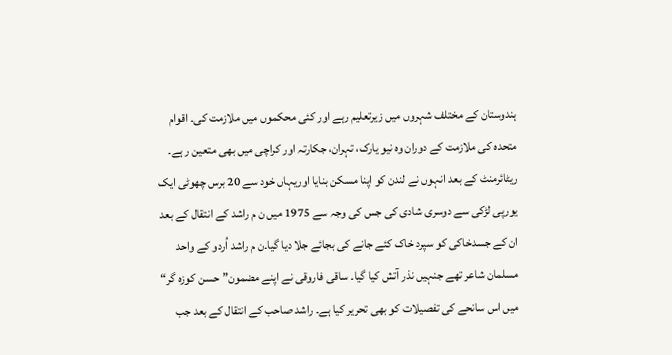ہندوستان کے مختلف شہروں میں زیرتعلیم رہے اور کئی محکموں میں ملازمت کی۔ اقوام متحدہ کی ملازمت کے دوران وہ نیو یارک، تہران، جکارتہ اور کراچی میں بھی متعین ر ہے۔ ریٹائرمنٹ کے بعد انہوں نے لندن کو اپنا مسکن بنایا اوریہاں خود سے 20 برس چھوٹی ایک یورپی لڑکی سے دوسری شادی کی جس کی وجہ سے 1975 میں ن م راشد کے انتقال کے بعد ان کے جسدخاکی کو سپرد خاک کئے جانے کی بجائے جلا دیا گیا۔ن م راشد اُردو کے واحد مسلمان شاعر تھے جنہیں نذر آتش کیا گیا۔ ساقی فاروقی نے اپنے مضمون”حسن کوزہ گر“ میں اس سانحے کی تفصیلات کو بھی تحریر کیا ہے۔ راشد صاحب کے انتقال کے بعد جب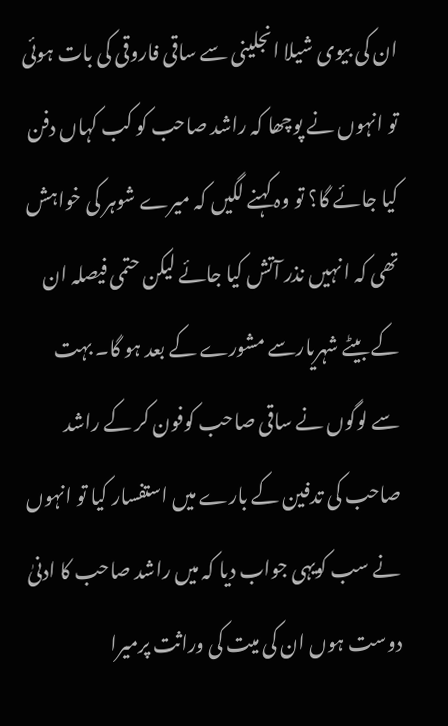ان کی بیوی شیلا انجلینی سے ساقی فاروقی کی بات ہوئی تو انہوں نے پوچھا کہ راشد صاحب کو کب کہاں دفن کیا جائے گا؟ تو وہ کہنے لگیں کہ میرے شوہر کی خواہش تھی کہ ا نہیں نذر آتش کیا جائے لیکن حتمی فیصلہ ان کے بیٹے شہریارسے مشورے کے بعد ہو گا۔ بہت سے لوگوں نے ساقی صاحب کوفون کر کے راشد صاحب کی تدفین کے بارے میں استفسار کیا تو انہوں نے سب کویہی جواب دیا کہ میں راشد صاحب کا ادنیٰ دوست ہوں ان کی میت کی وراثت پرمیرا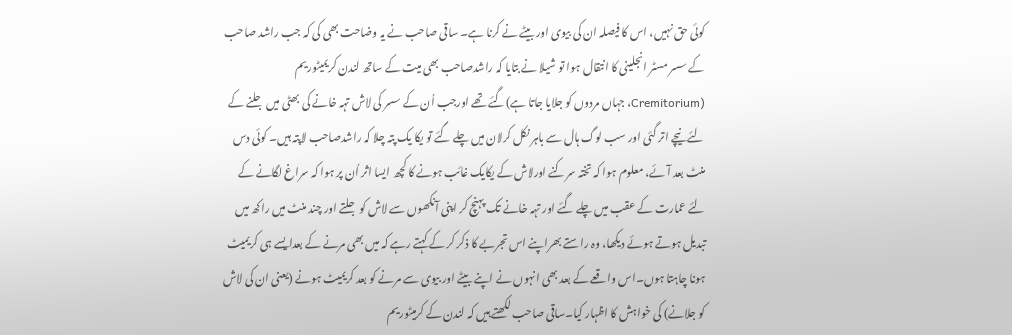کوئی حق نہیں، اس کا فیصلہ ان کی بیوی اور بیٹے نے کرنا ہے۔ ساقی صاحب نے یہ وضاحت بھی کی کہ جب راشد صاحب کے سسر مسٹر انجلینی کا انتقال ہوا تو شیلا نے بتایا کہ راشدصاحب بھی میت کے ساتھ لندن کریمیٹوریم (Cremitorium، جہاں مردوں کو جلایا جاتا ہے)گئے تھے اورجب اُن کے سسر کی لاش تہہ خانے کی بھٹی میں جلنے کے لئے نیچے اتر گئی اور سب لوگ ہال سے باہر نکل کرلان میں چلے گئے تو یکا یک پتہ چلا کہ راشدصاحب لاپتہ ہیں۔ کوئی دس منٹ بعد آئے، معلوم ہوا کہ تختہ سرکنے اورلاش کے یکایک غائب ہونے کا کچھ ایسا اثر اُن پر ہوا کہ سراغ لگانے کے لئے عمارت کے عقب میں چلے گئے اور تہہ خانے تک پہنچ کر اپنی آنکھوں سے لاش کو جلتے اور چند منٹ میں راکھ میں تبدیل ہوتے ہوئے دیکھا، وہ راستے بھراپنے اس تجربے کا ذکر کر کے کہتے رہے کہ میں بھی مرنے کے بعدایسے ہی کریمیٹ ہونا چاہتا ہوں۔اس واقعے کے بعد بھی انہوں نے اپنے بیٹے اور بیوی سے مرنے کو بعد کریمیٹ ہونے (یعنی ان کی لاش کو جلانے) کی خواہش کا اظہار کیا۔ساقی صاحب لکھتے ہیں کہ لندن کے کرمیٹوریم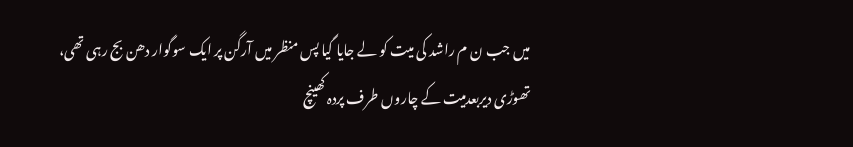میں جب ن م راشد کی میت کو لے جایا گیا پس منظر میں آرگن پر ایک سوگوار دھن بج رہی تھی، تھوڑی دیربعدمیت کے چاروں طرف پردہ کھینچ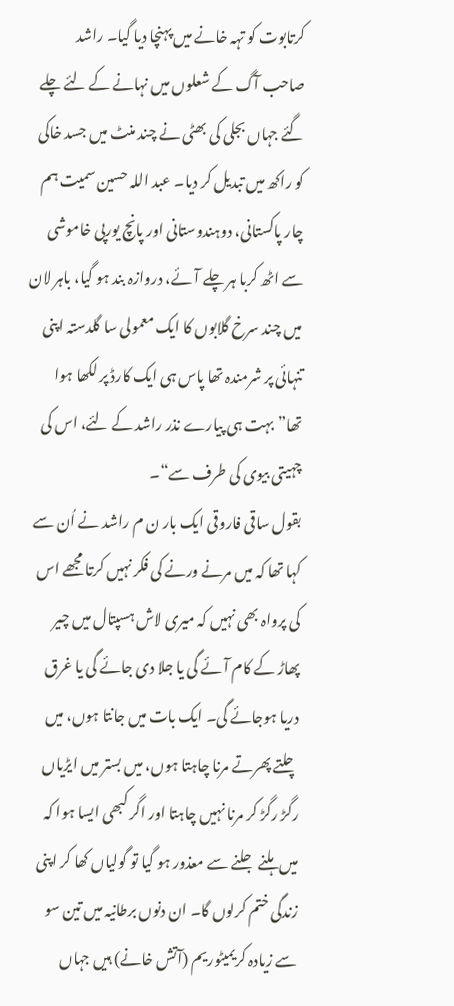کرتابوت کو تہہ خانے میں پہنچا دیا گیا۔ راشد صاحب آگ کے شعلوں میں نہانے کے لئے چلے گئے جہاں بجلی کی بھٹی نے چند منٹ میں جسد خاکی کو راکھ میں تبدیل کر دیا۔ عبد اللہ حسین سمیت ہم چار پاکستانی، دوہندوستانی اور پانچ یورپی خاموشی سے اٹھ کربا ہر چلے آئے، دروازہ بند ہو گیا، باہر لان میں چند سرخ گلابوں کا ایک معمولی سا گلدستہ اپنی تنہائی پر شرمندہ تھا پاس ہی ایک کارڈ پر لکھا ہوا تھا”بہت ہی پیارے نذر راشد کے لئے، اس کی چہیتی بیوی کی طرف سے“۔
بقول ساقی فاروقی ایک بار ن م راشد نے اُن سے کہا تھا کہ میں مرنے ورنے کی فکر نہیں کرتا مجھے اس کی پرواہ بھی نہیں کہ میری لاش ہسپتال میں چیر پھاڑ کے کام آئے گی یا جلا دی جائے گی یا غرق دریا ہوجائے گی۔ ایک بات میں جانتا ہوں، میں چلتے پھرتے مرنا چاہتا ہوں، میں بستر میں ایڑیاں رگڑ رگڑ کر مرنا نہیں چاہتا اور اگر کبھی ایسا ہوا کہ میں ہلنے جلنے سے معذور ہو گیا تو گولیاں کھا کر اپنی زندگی ختم کرلوں گا۔ ان دنوں برطانیہ میں تین سو سے زیادہ کریمیٹوریم (آتش خانے) ہیں جہاں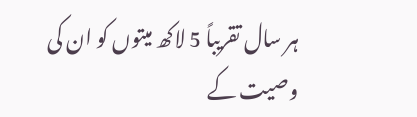ہر سال تقریباً 5 لاکھ میتوں کو ان کی وصیت کے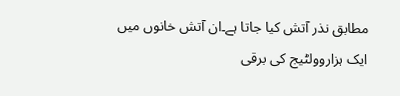مطابق نذر آتش کیا جاتا ہے۔ان آتش خانوں میں ایک ہزاروولٹیج کی برقی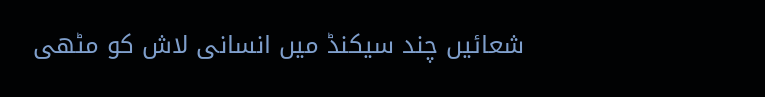شعائیں چند سیکنڈ میں انسانی لاش کو مٹھی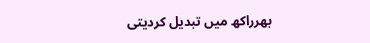بھرراکھ میں تبدیل کردیتی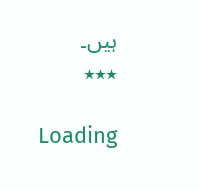ہیں۔
٭٭٭

Loading